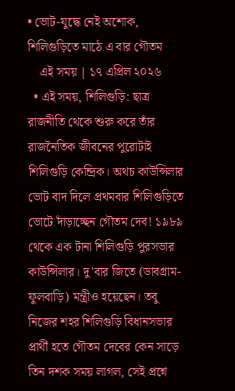• ভোট-যুদ্ধে নেই অশোক, শিলিগুড়িতে মাঠে এ বার গৌতম
    এই সময় | ১৭ এপ্রিল ২০২৬
  • এই সময়, শিলিগুড়ি: ছাত্র রাজনীতি থেকে শুরু করে তাঁর রাজনৈতিক জীবনের পুরোটাই শিলিগুড়ি কেন্দ্রিক। অথচ কাউন্সিলার ভোট বাদ দিলে প্রথমবার শিলিগুড়িতে ভোটে দাঁড়াচ্ছেন গৌতম দেব! ১৯৮৯ থেকে এক টানা শিলিগুড়ি পুরসভার কাউন্সিলার। দু'বার জিতে (ডাবগ্রাম-ফুলবাড়ি) মন্ত্রীও হয়েছেন। তবু নিজের শহর শিলিগুড়ি বিধানসভার প্রার্থী হতে গৌতম দেবের কেন সাড়ে তিন দশক সময় লাগল, সেই প্রশ্নে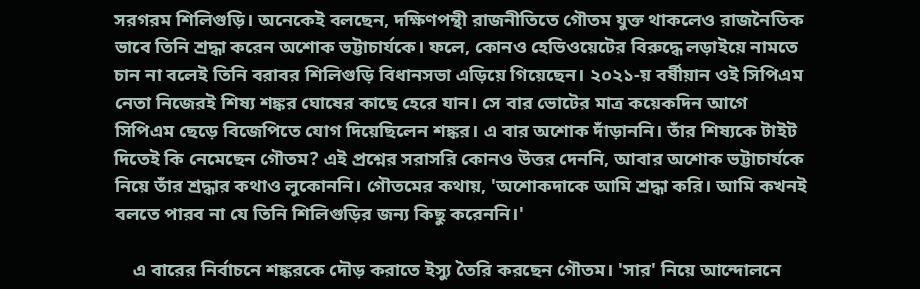সরগরম শিলিগুড়ি। অনেকেই বলছেন, দক্ষিণপন্থী রাজনীতিতে গৌতম যুক্ত থাকলেও রাজনৈতিক ভাবে তিনি শ্রদ্ধা করেন অশোক ভট্টাচার্যকে। ফলে, কোনও হেভিওয়েটের বিরুদ্ধে লড়াইয়ে নামতে চান না বলেই তিনি বরাবর শিলিগুড়ি বিধানসভা এড়িয়ে গিয়েছেন। ২০২১-য় বর্ষীয়ান ওই সিপিএম নেতা নিজেরই শিষ্য শঙ্কর ঘোষের কাছে হেরে যান। সে বার ভোটের মাত্র কয়েকদিন আগে সিপিএম ছেড়ে বিজেপিতে যোগ দিয়েছিলেন শঙ্কর। এ বার অশোক দাঁড়াননি। তাঁর শিষ্যকে টাইট দিতেই কি নেমেছেন গৌতম? এই প্রশ্নের সরাসরি কোনও উত্তর দেননি, আবার অশোক ভট্টাচার্যকে নিয়ে তাঁর শ্রদ্ধার কথাও লুকোননি। গৌতমের কথায়, 'অশোকদাকে আমি শ্রদ্ধা করি। আমি কখনই বলতে পারব না যে তিনি শিলিগুড়ির জন্য কিছু করেননি।'

    এ বারের নির্বাচনে শঙ্করকে দৌড় করাতে ইস্যু তৈরি করছেন গৌতম। 'সার' নিয়ে আন্দোলনে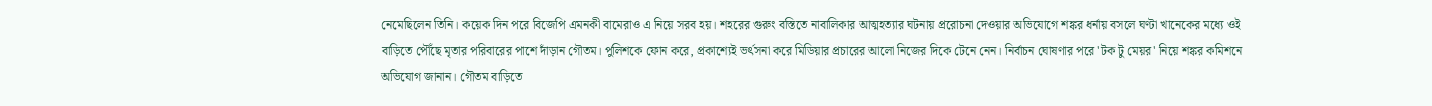নেমেছিলেন তিনি। কয়েক দিন পরে বিজেপি এমনকী বামেরাও এ নিয়ে সরব হয়। শহরের গুরুং বস্তিতে নাবালিকার আত্মহত্যার ঘটনায় প্ররোচনা দেওয়ার অভিযোগে শঙ্কর ধর্নায় বসলে ঘণ্টা খানেকের মধ্যে ওই বাড়িতে পৌঁছে মৃতার পরিবারের পাশে দাঁড়ান গৌতম। পুলিশকে ফোন করে, প্রকাশ্যেই ভর্ৎসনা করে মিডিয়ার প্রচারের আলো নিজের দিকে টেনে নেন। নির্বাচন ঘোষণার পরে 'টক টু মেয়র' নিয়ে শঙ্কর কমিশনে অভিযোগ জানান। গৌতম বাড়িতে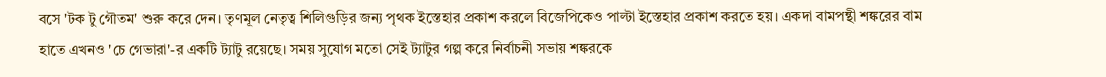বসে 'টক টু গৌতম' শুরু করে দেন। তৃণমূল নেতৃত্ব শিলিগুড়ির জন্য পৃথক ইস্তেহার প্রকাশ করলে বিজেপিকেও পাল্টা ইস্তেহার প্রকাশ করতে হয়। একদা বামপন্থী শঙ্করের বাম হাতে এখনও 'চে গেভারা'-র একটি ট্যাটু রয়েছে। সময় সুযোগ মতো সেই ট্যাটুর গল্প করে নির্বাচনী সভায় শঙ্করকে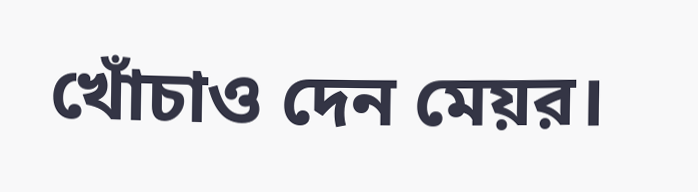খোঁচাও দেন মেয়র।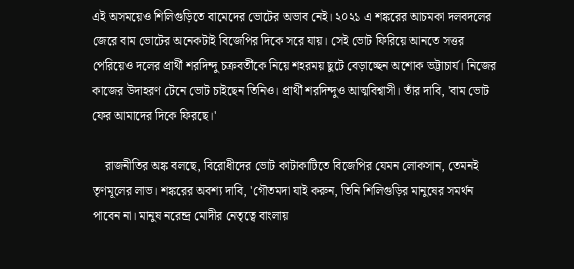এই অসময়েও শিলিগুড়িতে বামেদের ভোটের অভাব নেই। ২০২১ এ শঙ্করের আচমকা দলবদলের জেরে বাম ভোটের অনেকটাই বিজেপির দিকে সরে যায়। সেই ভোট ফিরিয়ে আনতে সত্তর পেরিয়েও দলের প্রার্থী শরদিন্দু চক্রবর্তীকে নিয়ে শহরময় ছুটে বেড়াচ্ছেন অশোক ভট্টাচার্য। নিজের কাজের উদাহরণ টেনে ভোট চাইছেন তিনিও। প্রার্থী শরদিন্দুও আত্মবিশ্বাসী। তাঁর দাবি, 'বাম ভোট ফের আমাদের দিকে ফিরছে।'

    রাজনীতির অঙ্ক বলছে, বিরোধীদের ভোট কাটাকাটিতে বিজেপির যেমন লোকসান, তেমনই তৃণমূলের লাভ। শঙ্করের অবশ্য দাবি, 'গৌতমদা যাই করুন, তিনি শিলিগুড়ির মানুষের সমর্থন পাবেন না। মানুষ নরেন্দ্র মোদীর নেতৃত্বে বাংলায়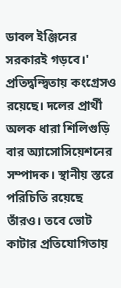ডাবল ইঞ্জিনের সরকারই গড়বে।' প্রতিদ্বন্দ্বিতায় কংগ্রেসও রয়েছে। দলের প্রার্থী অলক ধারা শিলিগুড়ি বার অ্যাসোসিয়েশনের সম্পাদক। স্থানীয় স্তরে পরিচিতি রয়েছে তাঁরও। তবে ভোট কাটার প্রতিযোগিতায়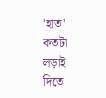'হাত' কতটা লড়াই দিতে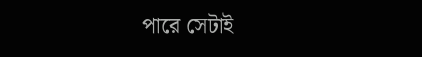পারে সেটাই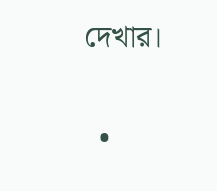দেখার।

  •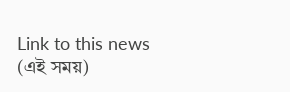Link to this news (এই সময়)